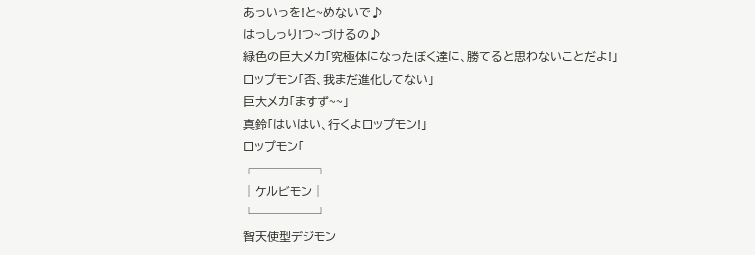あっいっを!と~めないで♪
はっしっり!つ~づけるの♪
緑色の巨大メカ「究極体になったぼく達に、勝てると思わないことだよ!」
ロップモン「否、我まだ進化してない」
巨大メカ「ますず~~」
真鈴「はいはい、行くよロップモン!」
ロップモン「
┌─────┐
│ケルビモン│
└─────┘
智天使型デジモン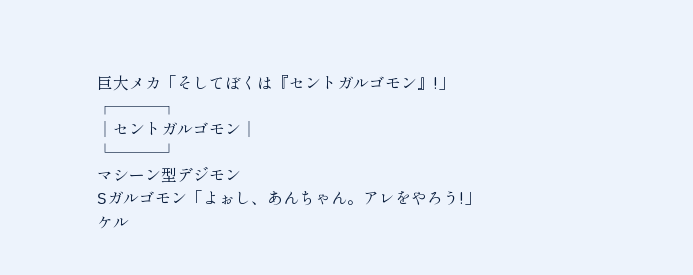巨大メカ「そしてぼくは『セントガルゴモン』!」
┌───┐
│セントガルゴモン│
└───┘
マシーン型デジモン
Sガルゴモン「よぉし、あんちゃん。アレをやろう!」
ケル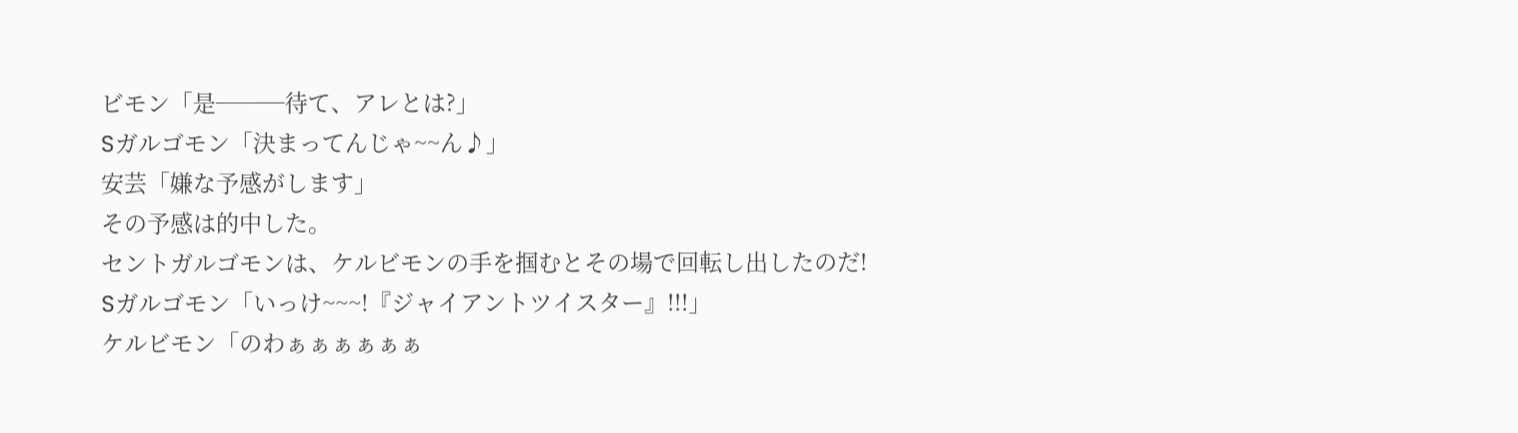ビモン「是───待て、アレとは?」
Sガルゴモン「決まってんじゃ~~ん♪」
安芸「嫌な予感がします」
その予感は的中した。
セントガルゴモンは、ケルビモンの手を掴むとその場で回転し出したのだ!
Sガルゴモン「いっけ~~~!『ジャイアントツイスター』!!!」
ケルビモン「のわぁぁぁぁぁぁ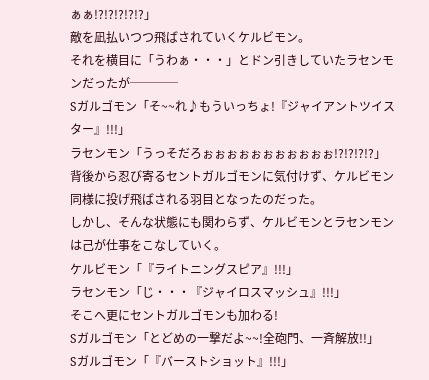ぁぁ!?!?!?!?!?」
敵を凪払いつつ飛ばされていくケルビモン。
それを横目に「うわぁ・・・」とドン引きしていたラセンモンだったが────
Sガルゴモン「そ~~れ♪もういっちょ!『ジャイアントツイスター』!!!」
ラセンモン「うっそだろぉぉぉぉぉぉぉぉぉぉぉ!?!?!?!?」
背後から忍び寄るセントガルゴモンに気付けず、ケルビモン同様に投げ飛ばされる羽目となったのだった。
しかし、そんな状態にも関わらず、ケルビモンとラセンモンは己が仕事をこなしていく。
ケルビモン「『ライトニングスピア』!!!」
ラセンモン「じ・・・『ジャイロスマッシュ』!!!」
そこへ更にセントガルゴモンも加わる!
Sガルゴモン「とどめの一撃だよ~~!全砲門、一斉解放!!」
Sガルゴモン「『バーストショット』!!!」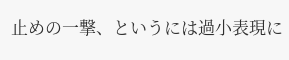止めの一撃、というには過小表現に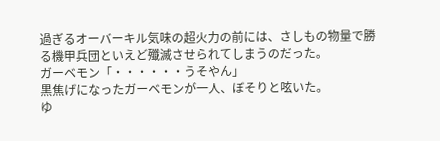過ぎるオーバーキル気味の超火力の前には、さしもの物量で勝る機甲兵団といえど殲滅させられてしまうのだった。
ガーベモン「・・・・・・うそやん」
黒焦げになったガーベモンが一人、ぼそりと呟いた。
ゆ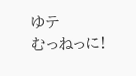ゆテ
むっねっに!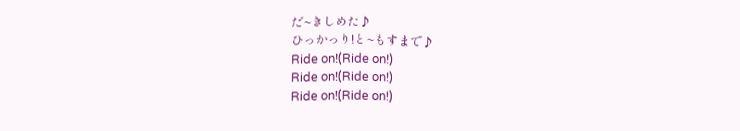だ~きしめた♪
ひっかっり!と~もすまで♪
Ride on!(Ride on!)
Ride on!(Ride on!)
Ride on!(Ride on!)